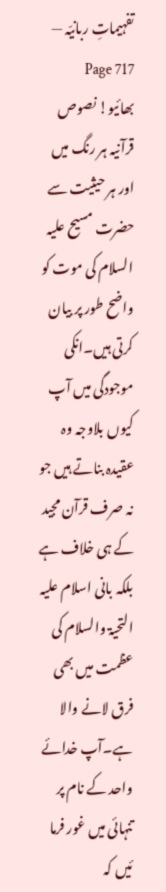تفہیماتِ ربانیّہ — Page 717
بھائیو! نصوص قرآنیہ ہر رنگ میں اور ہر حیثیت سے حضرت مسیح علیہ السلام کی موت کو واضح طور پر بیان کرتی ہیں۔انکی موجودگی میں آپ کیوں بلاوجہ وہ عقیدہ بناتے ہیں جو نہ صرف قرآن مجید کے ہی خلاف ہے بلکہ بانی اسلام علیہ التحیۃ والسلام کی عظمت میں بھی فرق لانے والا ہے۔آپ خدائے واحد کے نام پر تنہائی میں غور فرما ئیں کہ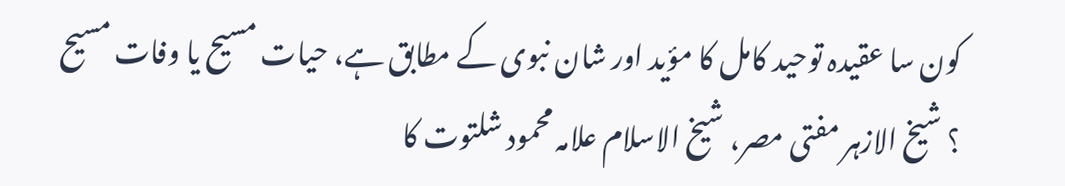کون سا عقیدہ توحید کامل کا مؤید اور شان نبوی کے مطابق ہے، حیات مسیح یا وفات مسیح ؟ شیخ الازہر مفتی مصر، شیخ الاسلام علامہ محمود شلتوت کا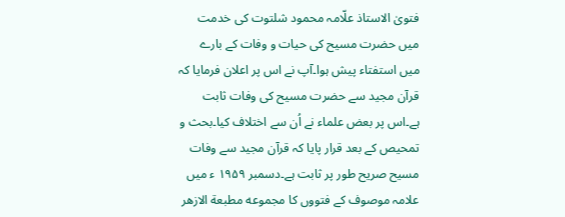فتویٰ الاستاذ علّامہ محمود شلتوت کی خدمت میں حضرت مسیح کی حیات و وفات کے بارے میں استفتاء پیش ہوا۔آپ نے اس پر اعلان فرمایا کہ قرآن مجید سے حضرت مسیح کی وفات ثابت ہے۔اس پر بعض علماء نے اُن سے اختلاف کیا۔بحث و تمحیص کے بعد قرار پایا کہ قرآن مجید سے وفات مسیح صریح طور پر ثابت ہے۔دسمبر ۱۹۵۹ ء میں علامہ موصوف کے فتووں کا مجموعه مطبعة الازهر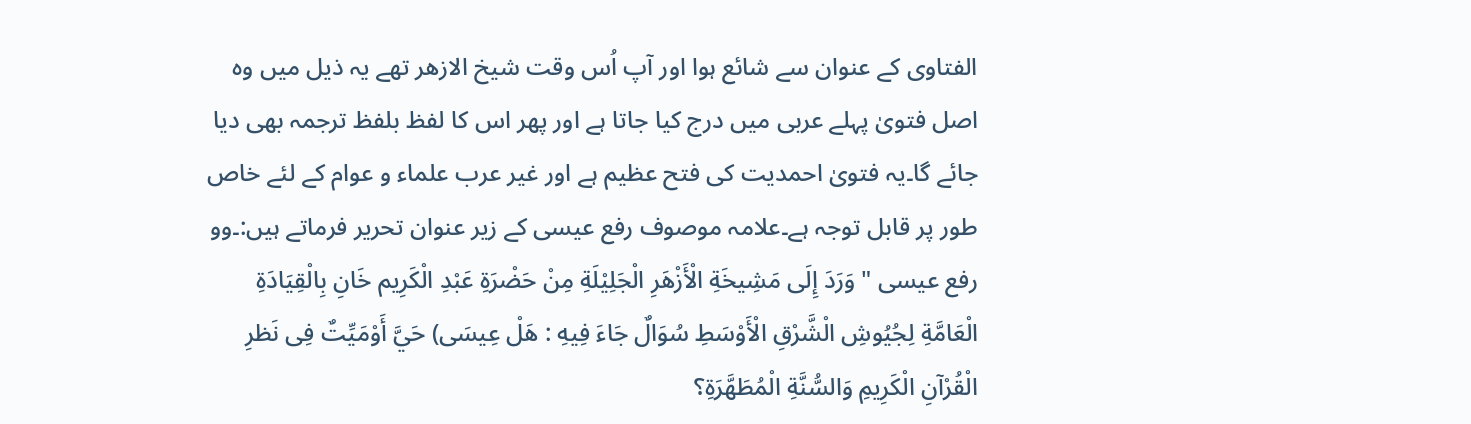الفتاوی کے عنوان سے شائع ہوا اور آپ اُس وقت شیخ الازھر تھے یہ ذیل میں وہ اصل فتویٰ پہلے عربی میں درج کیا جاتا ہے اور پھر اس کا لفظ بلفظ ترجمہ بھی دیا جائے گا۔یہ فتویٰ احمدیت کی فتح عظیم ہے اور غیر عرب علماء و عوام کے لئے خاص طور پر قابل توجہ ہے۔علامہ موصوف رفع عیسی کے زیر عنوان تحریر فرماتے ہیں:۔وو رفع عیسی " وَرَدَ إِلَى مَشِيخَةِ الْأَزْهَرِ الْجَلِيْلَةِ مِنْ حَضْرَةِ عَبْدِ الْكَرِيم خَانِ بِالْقِيَادَةِ الْعَامَّةِ لِجُيُوشِ الْشَّرْقِ الْأَوْسَطِ سُوَالٌ جَاءَ فِيهِ : هَلْ عِيسَى) حَيَّ أَوْمَيِّتٌ فِى نَظرِ الْقُرْآنِ الْكَرِيمِ وَالسُّنَّةِ الْمُطَهَّرَةِ؟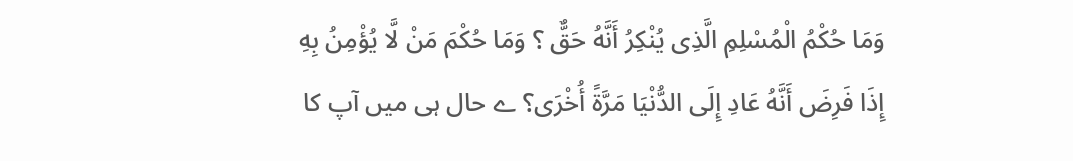وَمَا حُكْمُ الْمُسْلِمِ الَّذِى يُنْكِرُ أَنَّهُ حَقٌّ ؟ وَمَا حُكْمَ مَنْ لَّا يُؤْمِنُ بِهِ إِذَا فَرِضَ أَنَّهُ عَادِ إِلَى الدُّنْيَا مَرَّةً أُخْرَى؟ ے حال ہی میں آپ کا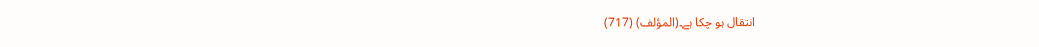انتقال ہو چکا ہے۔(المؤلف) (717)